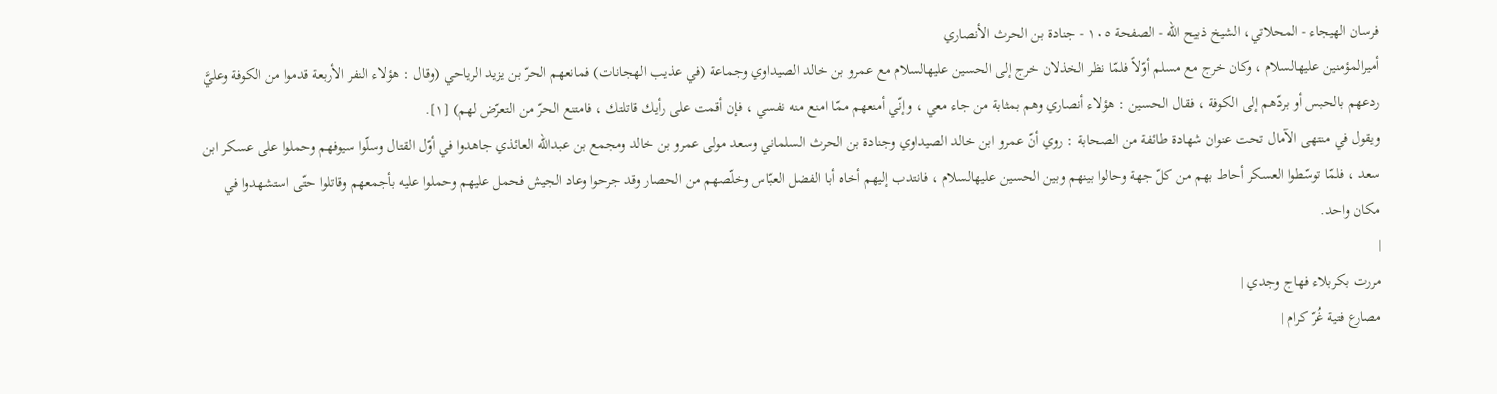فرسان الهيجاء - المحلاتي، الشيخ ذبيح الله - الصفحة ١٠٥ - جنادة بن الحرث الأنصاري
أميرالمؤمنين عليهالسلام ، وكان خرج مع مسلم أوّلاً فلمّا نظر الخذلان خرج إلى الحسين عليهالسلام مع عمرو بن خالد الصيداوي وجماعة (في عذيب الهجانات) فمانعهم الحرّ بن يزيد الرياحي (وقال : هؤلاء النفر الأربعة قدموا من الكوفة وعليَّ ردعهم بالحبس أو بردّهم إلى الكوفة ، فقال الحسين : هؤلاء أنصاري وهم بمثابة من جاء معي ، وإنّي أمنعهم ممّا امنع منه نفسي ، فإن أقمت على رأيك قاتلتك ، فامتنع الحرّ من التعرّض لهم) [١].
ويقول في منتهى الآمال تحت عنوان شهادة طائفة من الصحابة : روي أنّ عمرو ابن خالد الصيداوي وجنادة بن الحرث السلماني وسعد مولى عمرو بن خالد ومجمع بن عبدالله العائذي جاهدوا في أوّل القتال وسلّوا سيوفهم وحملوا على عسكر ابن سعد ، فلمّا توسّطوا العسكر أحاط بهم من كلّ جهة وحالوا بينهم وبين الحسين عليهالسلام ، فانتدب إليهم أخاه أبا الفضل العبّاس وخلّصهم من الحصار وقد جرحوا وعاد الجيش فحمل عليهم وحملوا عليه بأجمعهم وقاتلوا حتّى استشهدوا في مكان واحد.
|
مررت بكربلاء فهاج وجدي |
مصارع فتية غُرّ كرام |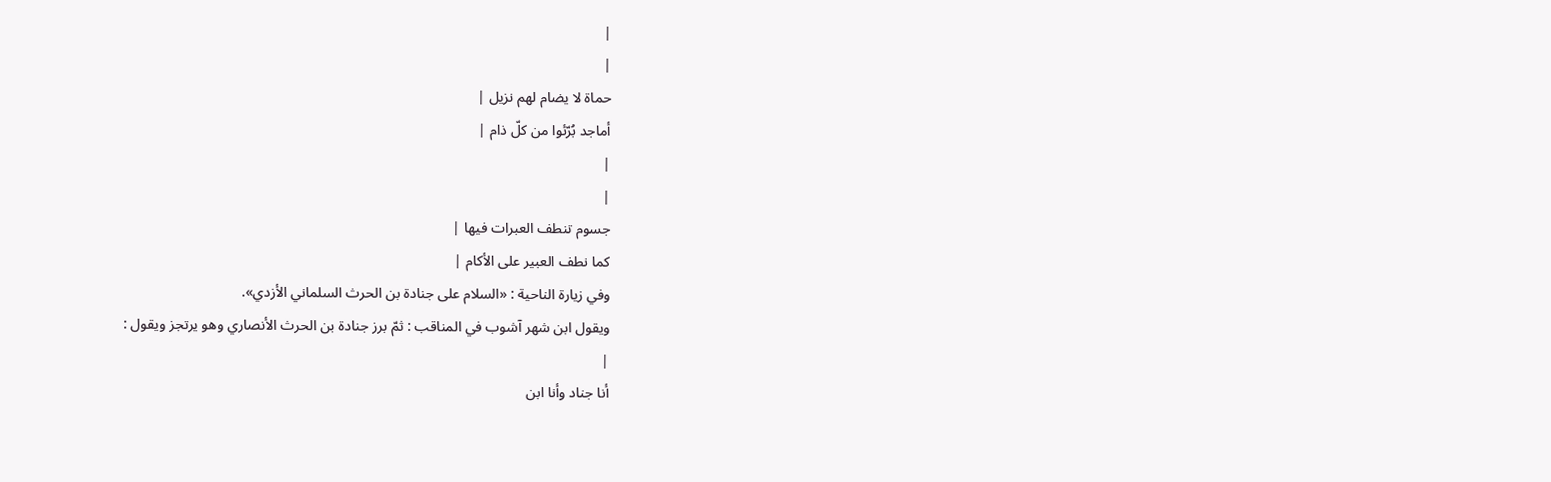|
|
حماة لا يضام لهم نزيل |
أماجد بُرّئوا من كلّ ذام |
|
|
جسوم تنطف العبرات فيها |
كما نطف العبير على الأكام |
وفي زيارة الناحية : «السلام على جنادة بن الحرث السلماني الأزدي».
ويقول ابن شهر آشوب في المناقب : ثمّ برز جنادة بن الحرث الأنصاري وهو يرتجز ويقول :
|
أنا جناد وأنا ابن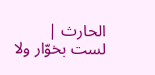الحارث |
لست بخوّار ولا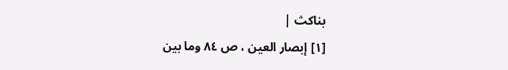بناكث |
[١] إبصار العين ، ص ٨٤ وما بين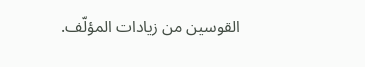القوسين من زيادات المؤلّف.